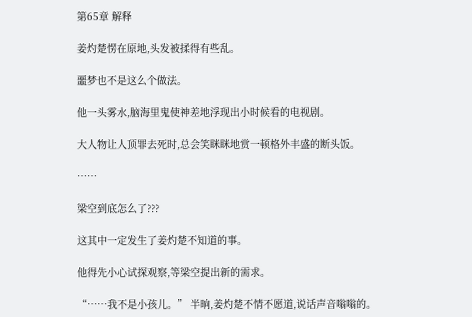第65章 解释

姜灼楚愣在原地,头发被揉得有些乱。

噩梦也不是这么个做法。

他一头雾水,脑海里鬼使神差地浮现出小时候看的电视剧。

大人物让人顶罪去死时,总会笑眯眯地赏一顿格外丰盛的断头饭。

……

梁空到底怎么了???

这其中一定发生了姜灼楚不知道的事。

他得先小心试探观察,等梁空提出新的需求。

“……我不是小孩儿。” 半晌,姜灼楚不情不愿道,说话声音嗡嗡的。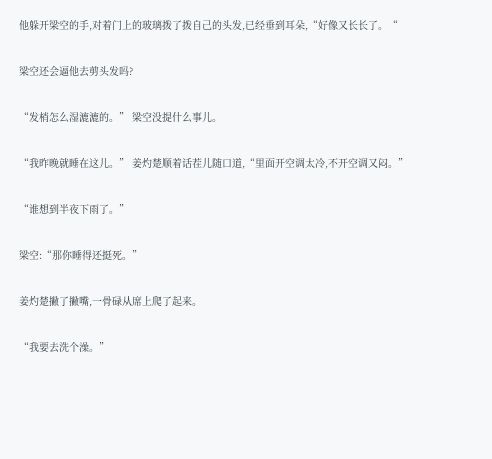他躲开梁空的手,对着门上的玻璃拨了拨自己的头发,已经垂到耳朵,“好像又长长了。“

梁空还会逼他去剪头发吗?

“发梢怎么湿漉漉的。” 梁空没提什么事儿。

“我昨晚就睡在这儿。” 姜灼楚顺着话茬儿随口道,“里面开空调太冷,不开空调又闷。”

“谁想到半夜下雨了。”

梁空:“那你睡得还挺死。”

姜灼楚撇了撇嘴,一骨碌从席上爬了起来。

“我要去洗个澡。”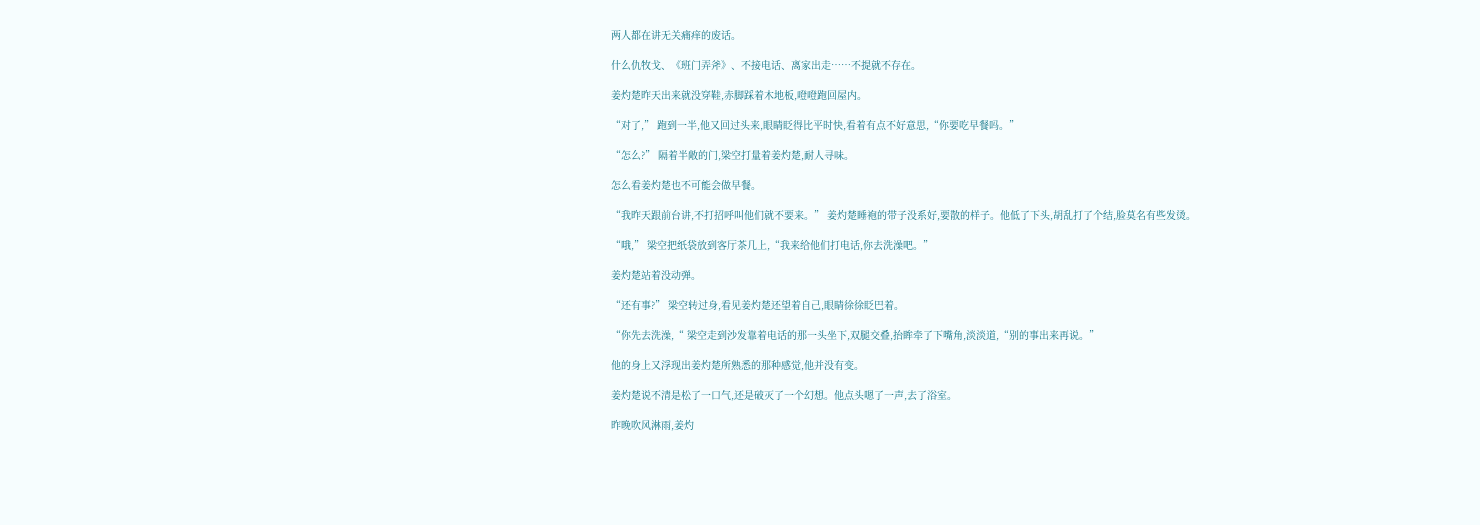两人都在讲无关痛痒的废话。

什么仇牧戈、《班门弄斧》、不接电话、离家出走……不提就不存在。

姜灼楚昨天出来就没穿鞋,赤脚踩着木地板,噔噔跑回屋内。

“对了,” 跑到一半,他又回过头来,眼睛眨得比平时快,看着有点不好意思,“你要吃早餐吗。”

“怎么?” 隔着半敞的门,梁空打量着姜灼楚,耐人寻味。

怎么看姜灼楚也不可能会做早餐。

“我昨天跟前台讲,不打招呼叫他们就不要来。” 姜灼楚睡袍的带子没系好,要散的样子。他低了下头,胡乱打了个结,脸莫名有些发烫。

“哦,” 梁空把纸袋放到客厅茶几上,“我来给他们打电话,你去洗澡吧。”

姜灼楚站着没动弹。

“还有事?” 梁空转过身,看见姜灼楚还望着自己,眼睛徐徐眨巴着。

“你先去洗澡,“ 梁空走到沙发靠着电话的那一头坐下,双腿交叠,抬眸牵了下嘴角,淡淡道,“别的事出来再说。”

他的身上又浮现出姜灼楚所熟悉的那种感觉,他并没有变。

姜灼楚说不清是松了一口气,还是破灭了一个幻想。他点头嗯了一声,去了浴室。

昨晚吹风淋雨,姜灼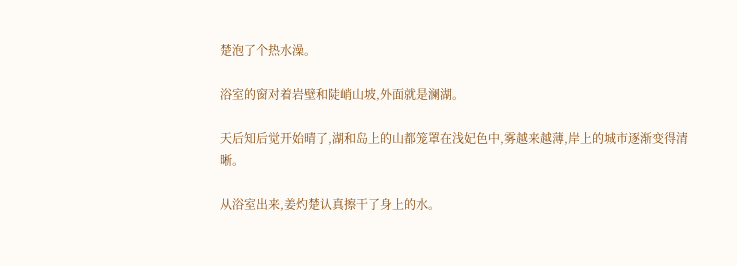楚泡了个热水澡。

浴室的窗对着岩壁和陡峭山坡,外面就是澜湖。

天后知后觉开始晴了,湖和岛上的山都笼罩在浅妃色中,雾越来越薄,岸上的城市逐渐变得清晰。

从浴室出来,姜灼楚认真擦干了身上的水。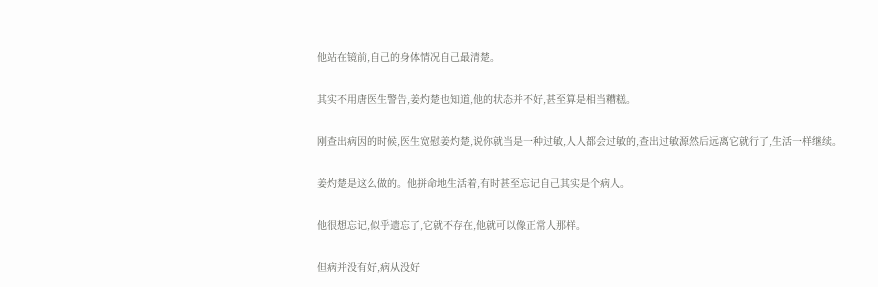他站在镜前,自己的身体情况自己最清楚。

其实不用唐医生警告,姜灼楚也知道,他的状态并不好,甚至算是相当糟糕。

刚查出病因的时候,医生宽慰姜灼楚,说你就当是一种过敏,人人都会过敏的,查出过敏源然后远离它就行了,生活一样继续。

姜灼楚是这么做的。他拼命地生活着,有时甚至忘记自己其实是个病人。

他很想忘记,似乎遗忘了,它就不存在,他就可以像正常人那样。

但病并没有好,病从没好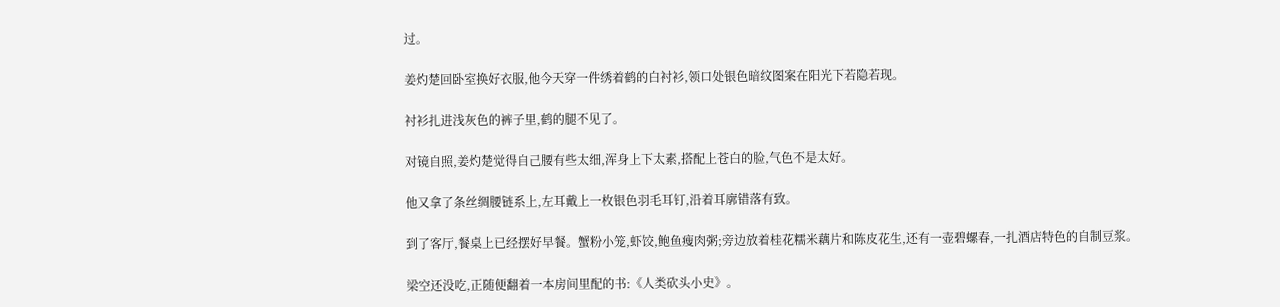过。

姜灼楚回卧室换好衣服,他今天穿一件绣着鹤的白衬衫,领口处银色暗纹图案在阳光下若隐若现。

衬衫扎进浅灰色的裤子里,鹤的腿不见了。

对镜自照,姜灼楚觉得自己腰有些太细,浑身上下太素,搭配上苍白的脸,气色不是太好。

他又拿了条丝绸腰链系上,左耳戴上一枚银色羽毛耳钉,沿着耳廓错落有致。

到了客厅,餐桌上已经摆好早餐。蟹粉小笼,虾饺,鲍鱼瘦肉粥;旁边放着桂花糯米藕片和陈皮花生,还有一壶碧螺春,一扎酒店特色的自制豆浆。

梁空还没吃,正随便翻着一本房间里配的书:《人类砍头小史》。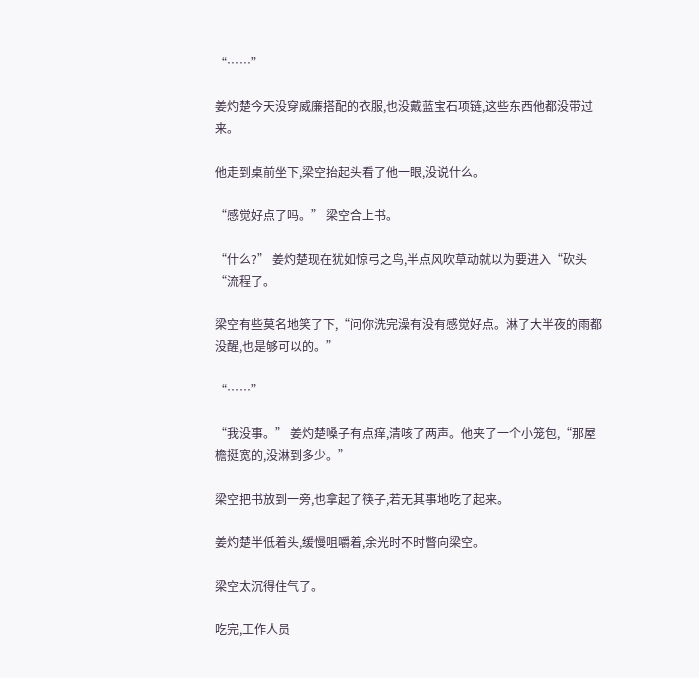“……”

姜灼楚今天没穿威廉搭配的衣服,也没戴蓝宝石项链,这些东西他都没带过来。

他走到桌前坐下,梁空抬起头看了他一眼,没说什么。

“感觉好点了吗。” 梁空合上书。

“什么?” 姜灼楚现在犹如惊弓之鸟,半点风吹草动就以为要进入“砍头“流程了。

梁空有些莫名地笑了下,“问你洗完澡有没有感觉好点。淋了大半夜的雨都没醒,也是够可以的。”

“……”

“我没事。” 姜灼楚嗓子有点痒,清咳了两声。他夹了一个小笼包,“那屋檐挺宽的,没淋到多少。”

梁空把书放到一旁,也拿起了筷子,若无其事地吃了起来。

姜灼楚半低着头,缓慢咀嚼着,余光时不时瞥向梁空。

梁空太沉得住气了。

吃完,工作人员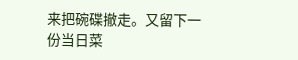来把碗碟撤走。又留下一份当日菜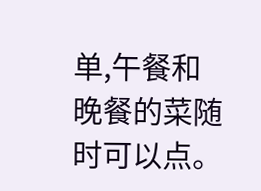单,午餐和晚餐的菜随时可以点。